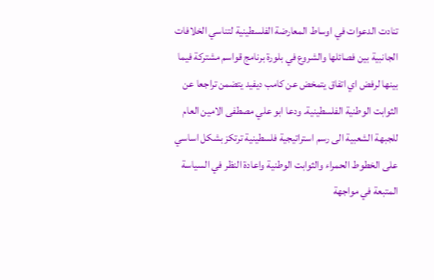تنادت الدعوات في اوساط المعارضة الفلسطينية لتناسي الخلافات الجانبية بين فصائلها والشروع في بلورة برنامج قواسم مشتركة فيما بينها لرفض اي اتفاق يتمخض عن كامب ديفيد يتضمن تراجعا عن الثوابت الوطنية الفلسطينية. ودعا ابو علي مصطفى الامين العام للجبهة الشعبية الى رسم استراتيجية فلسطينية ترتكز بشكل اساسي على الخطوط الحمراء والثوابت الوطنية واعادة النظر في السياسة المتبعة في مواجهة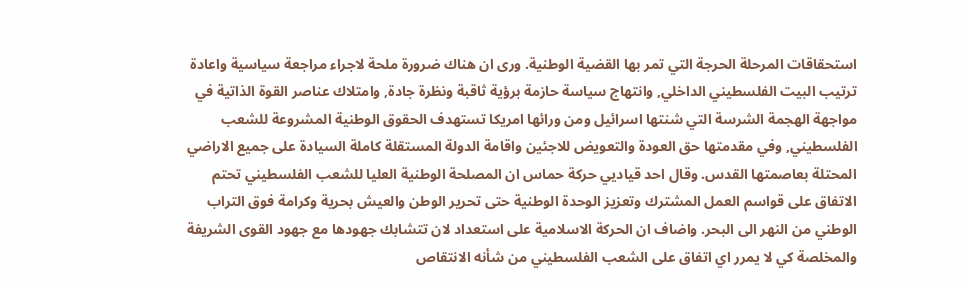استحقاقات المرحلة الحرجة التي تمر بها القضية الوطنية. ورى ان هناك ضرورة ملحة لاجراء مراجعة سياسية واعادة ترتيب البيت الفلسطيني الداخلي, وانتهاج سياسة حازمة برؤية ثاقبة ونظرة جادة, وامتلاك عناصر القوة الذاتية في مواجهة الهجمة الشرسة التي شنتها اسرائيل ومن ورائها امريكا تستهدف الحقوق الوطنية المشروعة للشعب الفلسطيني, وفي مقدمتها حق العودة والتعويض للاجئين واقامة الدولة المستقلة كاملة السيادة على جميع الاراضي المحتلة بعاصمتها القدس. وقال احد قياديي حركة حماس ان المصلحة الوطنية العليا للشعب الفلسطيني تحتم الاتفاق على قواسم العمل المشترك وتعزيز الوحدة الوطنية حتى تحرير الوطن والعيش بحرية وكرامة فوق التراب الوطني من النهر الى البحر. واضاف ان الحركة الاسلامية على استعداد لان تتشابك جهودها مع جهود القوى الشريفة والمخلصة كي لا يمرر اي اتفاق على الشعب الفلسطيني من شأنه الانتقاص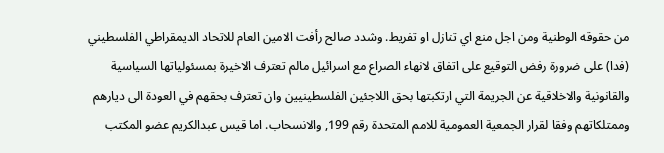من حقوقه الوطنية ومن اجل منع اي تنازل او تفريط. وشدد صالح رأفت الامين العام للاتحاد الديمقراطي الفلسطيني (فدا) على ضرورة رفض التوقيع على اتفاق لانهاء الصراع مع اسرائيل مالم تعترف الاخيرة بمسئولياتها السياسية والقانونية والاخلاقية عن الجريمة التي ارتكبتها بحق اللاجئين الفلسطينيين وان تعترف بحقهم في العودة الى ديارهم وممتلكاتهم وفقا لقرار الجمعية العمومية للامم المتحدة رقم 199, والانسحاب. اما قيس عبدالكريم عضو المكتب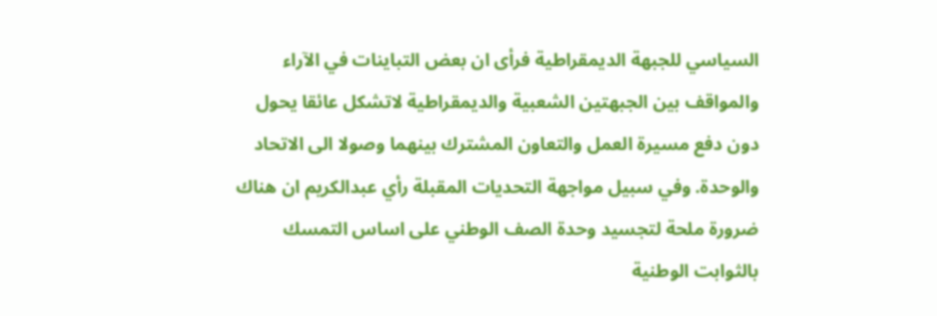السياسي للجبهة الديمقراطية فرأى ان بعض التباينات في الآراء والمواقف بين الجبهتين الشعبية والديمقراطية لاتشكل عائقا يحول دون دفع مسيرة العمل والتعاون المشترك بينهما وصولا الى الاتحاد والوحدة. وفي سبيل مواجهة التحديات المقبلة رأي عبدالكريم ان هناك ضرورة ملحة لتجسيد وحدة الصف الوطني على اساس التمسك بالثوابت الوطنية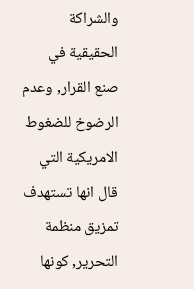والشراكة الحقيقية في صنع القرار, وعدم الرضوخ للضغوط الامريكية التي قال انها تستهدف تمزيق منظمة التحرير, كونها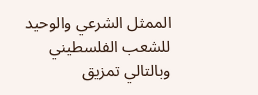الممثل الشرعي والوحيد للشعب الفلسطيني وبالتالي تمزيق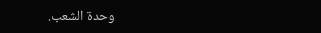وحدة الشعب.